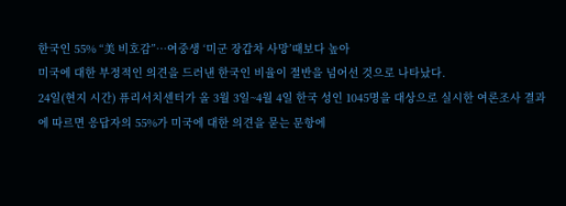한국인 55% “美 비호감”…여중생 ‘미군 장갑차 사망’때보다 높아
미국에 대한 부정적인 의견을 드러낸 한국인 비율이 절반을 넘어선 것으로 나타났다.
24일(현지 시간) 퓨리서치센터가 올 3월 3일~4월 4일 한국 성인 1045명을 대상으로 실시한 여론조사 결과에 따르면 응답자의 55%가 미국에 대한 의견을 묻는 문항에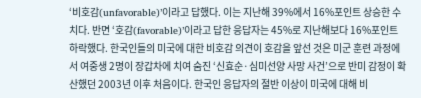‘비호감(unfavorable)’이라고 답했다. 이는 지난해 39%에서 16%포인트 상승한 수치다. 반면 ‘호감(favorable)’이라고 답한 응답자는 45%로 지난해보다 16%포인트 하락했다. 한국인들의 미국에 대한 비호감 의견이 호감을 앞선 것은 미군 훈련 과정에서 여중생 2명이 장갑차에 치여 숨진 ‘신효순·심미선양 사망 사건’으로 반미 감정이 확산했던 2003년 이후 처음이다. 한국인 응답자의 절반 이상이 미국에 대해 비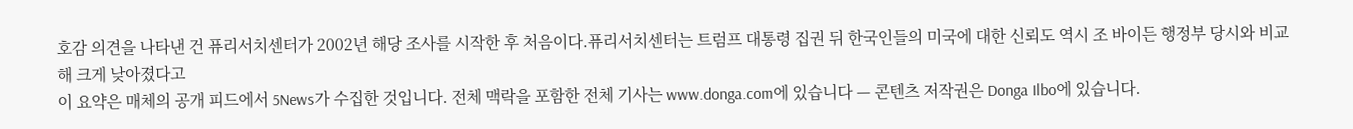호감 의견을 나타낸 건 퓨리서치센터가 2002년 해당 조사를 시작한 후 처음이다.퓨리서치센터는 트럼프 대통령 집권 뒤 한국인들의 미국에 대한 신뢰도 역시 조 바이든 행정부 당시와 비교해 크게 낮아졌다고
이 요약은 매체의 공개 피드에서 5News가 수집한 것입니다. 전체 맥락을 포함한 전체 기사는 www.donga.com에 있습니다 — 콘텐츠 저작권은 Donga Ilbo에 있습니다.